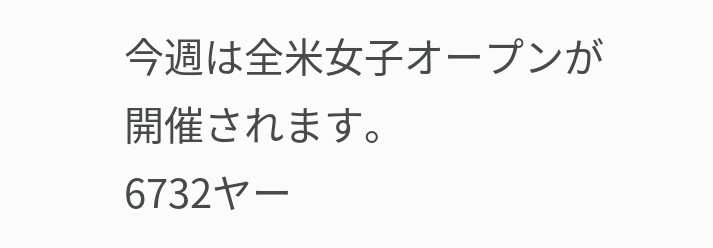今週は全米女子オープンが開催されます。
6732ヤー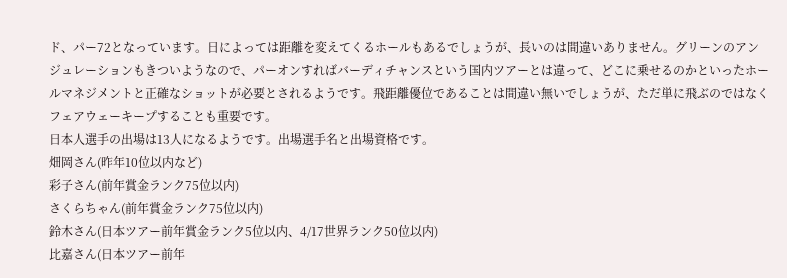ド、パー72となっています。日によっては距離を変えてくるホールもあるでしょうが、長いのは間違いありません。グリーンのアンジュレーションもきついようなので、パーオンすればバーディチャンスという国内ツアーとは違って、どこに乗せるのかといったホールマネジメントと正確なショットが必要とされるようです。飛距離優位であることは間違い無いでしょうが、ただ単に飛ぶのではなくフェアウェーキープすることも重要です。
日本人選手の出場は13人になるようです。出場選手名と出場資格です。
畑岡さん(昨年10位以内など)
彩子さん(前年賞金ランク75位以内)
さくらちゃん(前年賞金ランク75位以内)
鈴木さん(日本ツアー前年賞金ランク5位以内、4/17世界ランク50位以内)
比嘉さん(日本ツアー前年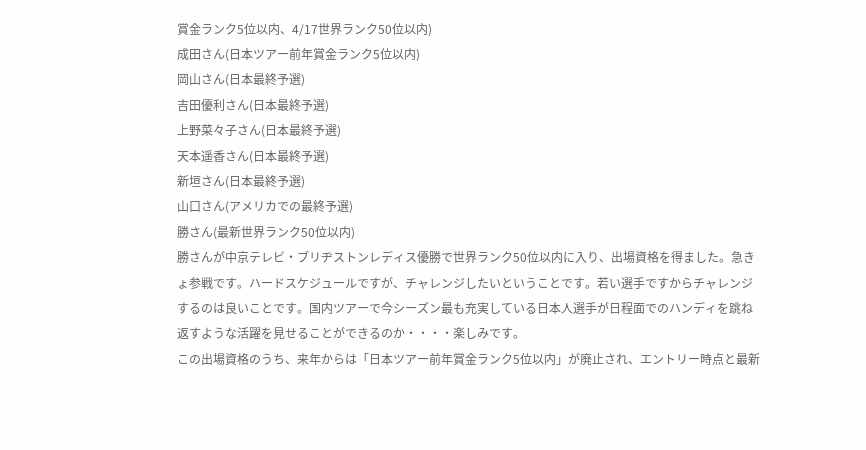賞金ランク5位以内、4/17世界ランク50位以内)
成田さん(日本ツアー前年賞金ランク5位以内)
岡山さん(日本最終予選)
吉田優利さん(日本最終予選)
上野菜々子さん(日本最終予選)
天本遥香さん(日本最終予選)
新垣さん(日本最終予選)
山口さん(アメリカでの最終予選)
勝さん(最新世界ランク50位以内)
勝さんが中京テレビ・ブリヂストンレディス優勝で世界ランク50位以内に入り、出場資格を得ました。急きょ参戦です。ハードスケジュールですが、チャレンジしたいということです。若い選手ですからチャレンジするのは良いことです。国内ツアーで今シーズン最も充実している日本人選手が日程面でのハンディを跳ね返すような活躍を見せることができるのか・・・・楽しみです。
この出場資格のうち、来年からは「日本ツアー前年賞金ランク5位以内」が廃止され、エントリー時点と最新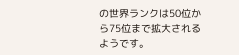の世界ランクは50位から75位まで拡大されるようです。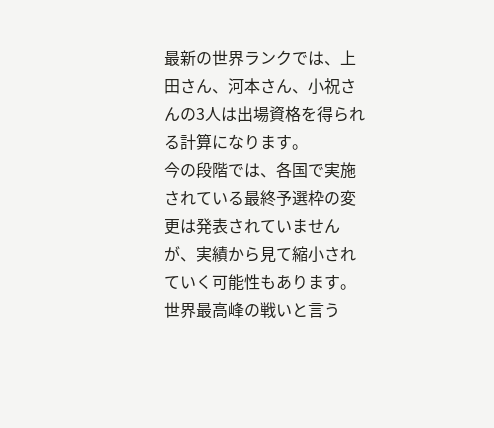最新の世界ランクでは、上田さん、河本さん、小祝さんの3人は出場資格を得られる計算になります。
今の段階では、各国で実施されている最終予選枠の変更は発表されていませんが、実績から見て縮小されていく可能性もあります。
世界最高峰の戦いと言う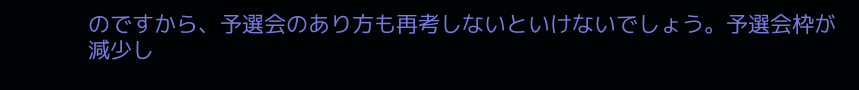のですから、予選会のあり方も再考しないといけないでしょう。予選会枠が減少し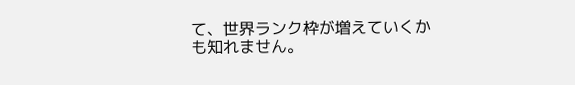て、世界ランク枠が増えていくかも知れません。